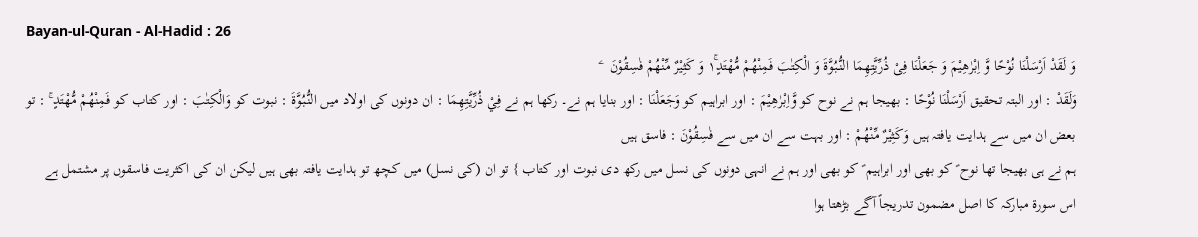Bayan-ul-Quran - Al-Hadid : 26
وَ لَقَدْ اَرْسَلْنَا نُوْحًا وَّ اِبْرٰهِیْمَ وَ جَعَلْنَا فِیْ ذُرِّیَّتِهِمَا النُّبُوَّةَ وَ الْكِتٰبَ فَمِنْهُمْ مُّهْتَدٍ١ۚ وَ كَثِیْرٌ مِّنْهُمْ فٰسِقُوْنَ   ۧ
وَلَقَدْ : اور البتہ تحقیق اَرْسَلْنَا نُوْحًا : بھیجا ہم نے نوح کو وَّاِبْرٰهِيْمَ : اور ابراہیم کو وَجَعَلْنَا : اور بنایا ہم نے۔ رکھا ہم نے فِيْ ذُرِّيَّتِهِمَا : ان دونوں کی اولاد میں النُّبُوَّةَ : نبوت کو وَالْكِتٰبَ : اور کتاب کو فَمِنْهُمْ مُّهْتَدٍ ۚ : تو بعض ان میں سے ہدایت یافتہ ہیں وَكَثِيْرٌ مِّنْهُمْ : اور بہت سے ان میں سے فٰسِقُوْنَ : فاسق ہیں
ہم نے ہی بھیجا تھا نوح ؑ کو بھی اور ابراہیم ؑ کو بھی اور ہم نے انہی دونوں کی نسل میں رکھ دی نبوت اور کتاب } تو ان (کی نسل) میں کچھ تو ہدایت یافتہ بھی ہیں لیکن ان کی اکثریت فاسقوں پر مشتمل ہے
اس سورة مبارکہ کا اصل مضمون تدریجاً آگے بڑھتا ہوا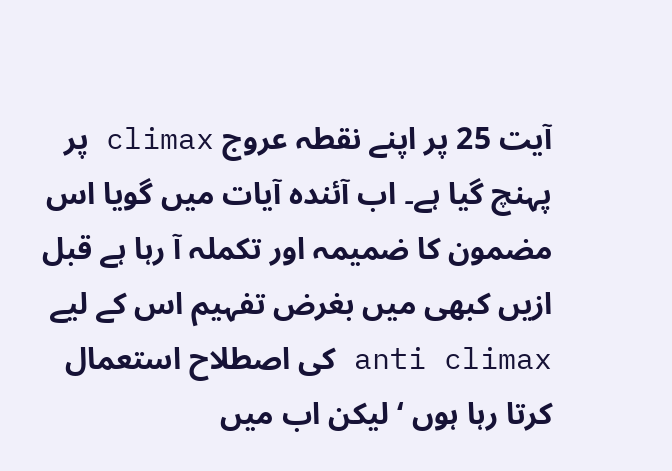آیت 25 پر اپنے نقطہ عروج climax پر پہنچ گیا ہے۔ اب آئندہ آیات میں گویا اس مضمون کا ضمیمہ اور تکملہ آ رہا ہے قبل ازیں کبھی میں بغرض تفہیم اس کے لیے anti climax کی اصطلاح استعمال کرتا رہا ہوں ‘ لیکن اب میں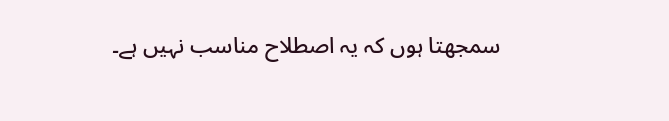سمجھتا ہوں کہ یہ اصطلاح مناسب نہیں ہے۔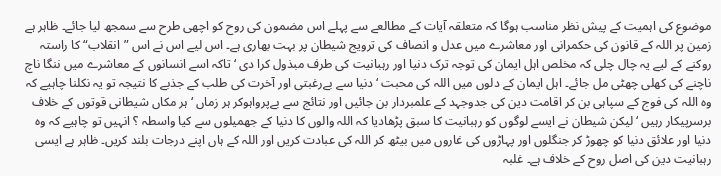موضوع کی اہمیت کے پیش نظر مناسب ہوگا کہ متعلقہ آیات کے مطالعے سے پہلے اس مضمون کی روح کو اچھی طرح سے سمجھ لیا جائے۔ ظاہر ہے زمین پر اللہ کے قانون کی حکمرانی اور معاشرے میں عدل و انصاف کی ترویج شیطان پر بہت بھاری ہے۔ اس لیے اس نے اس ”انقلاب“ کا راستہ روکنے کے لیے یہ چال چلی کہ مخلص اہل ایمان کی توجہ ترک دنیا اور رہبانیت کی طرف مبذول کرا دی ‘ تاکہ اسے انسانوں کے معاشرے میں ننگا ناچ ناچنے کی کھلی چھٹی مل جائے۔ اہل ایمان کے دلوں میں اللہ کی محبت ‘ دنیا سے بےرغبتی اور آخرت کی طلب کے جذبے کا نتیجہ تو یہ نکلنا چاہیے کہ وہ اللہ کی فوج کے سپاہی بن کر اقامت دین کی جدوجہد کے علمبردار بن جائیں اور نتائج سے بےپرواہوکر ہر زماں ‘ ہر مکاں شیطانی قوتوں کے خلاف برسرپیکار رہیں ‘ لیکن شیطان نے ایسے لوگوں کو رہبانیت کا سبق پڑھادیا کہ اللہ والوں کا دنیا کے جھمیلوں سے کیا واسطہ ؟ انہیں تو چاہیے کہ وہ دنیا اور علائق دنیا کو چھوڑ کر جنگلوں اور پہاڑوں کی غاروں میں بیٹھ کر اللہ کی عبادت کریں اور اللہ کے ہاں اپنے درجات بلند کریں۔ ظاہر ہے ایسی رہبانیت دین کی اصل روح کے خلاف ہے۔ غلبہ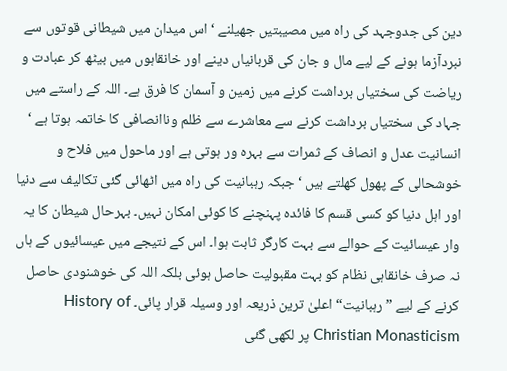دین کی جدوجہد کی راہ میں مصیبتیں جھیلنے ‘ اس میدان میں شیطانی قوتوں سے نبردآزما ہونے کے لیے مال و جان کی قربانیاں دینے اور خانقاہوں میں بیٹھ کر عبادت و ریاضت کی سختیاں برداشت کرنے میں زمین و آسمان کا فرق ہے۔ اللہ کے راستے میں جہاد کی سختیاں برداشت کرنے سے معاشرے سے ظلم وناانصافی کا خاتمہ ہوتا ہے ‘ انسانیت عدل و انصاف کے ثمرات سے بہرہ ور ہوتی ہے اور ماحول میں فلاح و خوشحالی کے پھول کھلتے ہیں ‘ جبکہ رہبانیت کی راہ میں اٹھائی گئی تکالیف سے دنیا اور اہل دنیا کو کسی قسم کا فائدہ پہنچنے کا کوئی امکان نہیں۔ بہرحال شیطان کا یہ وار عیسائیت کے حوالے سے بہت کارگر ثابت ہوا۔ اس کے نتیجے میں عیسائیوں کے ہاں نہ صرف خانقاہی نظام کو بہت مقبولیت حاصل ہوئی بلکہ اللہ کی خوشنودی حاصل کرنے کے لیے ”رہبانیت“ اعلیٰ ترین ذریعہ اور وسیلہ قرار پائی۔ History of Christian Monasticism پر لکھی گئی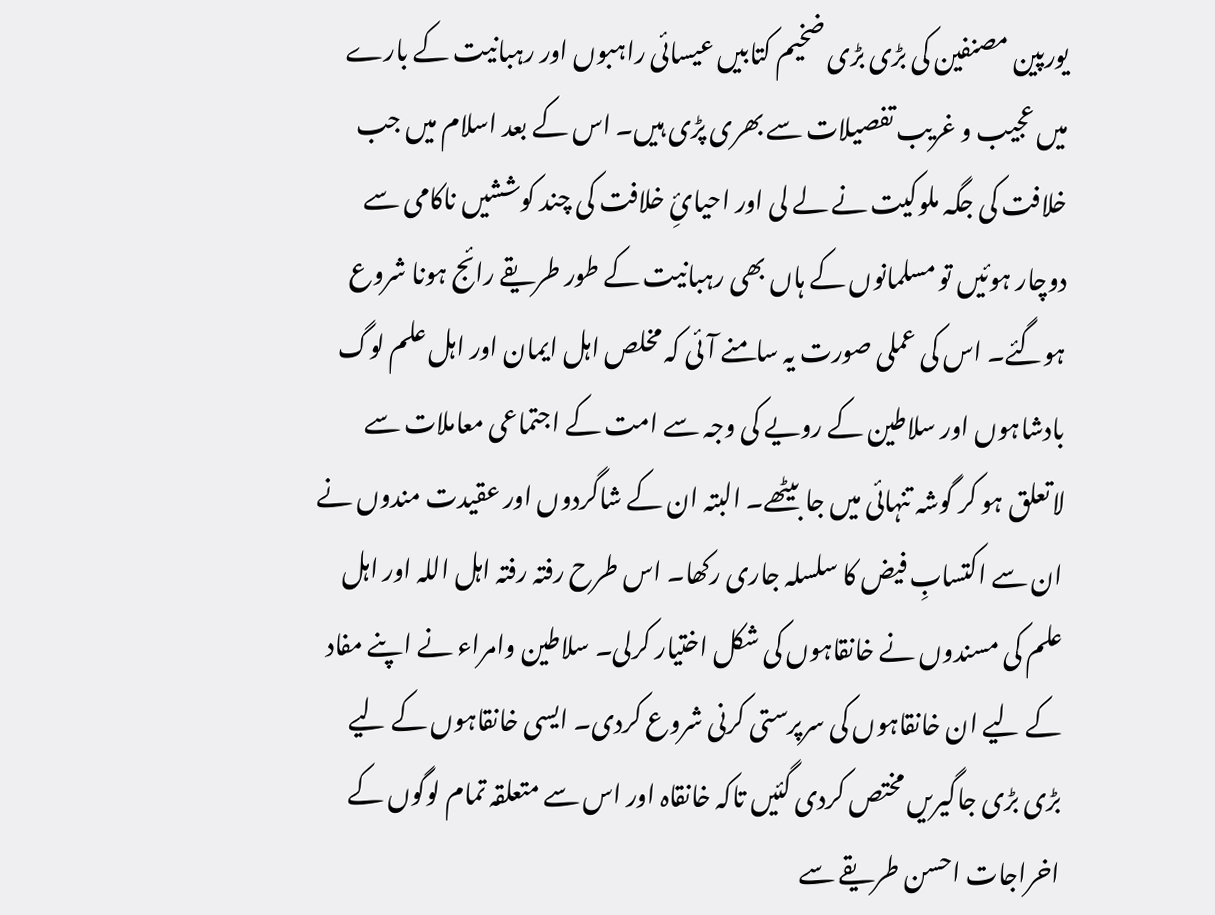یورپین مصنفین کی بڑی بڑی ضخیم کتابیں عیسائی راہبوں اور رہبانیت کے بارے میں عجیب و غریب تفصیلات سے بھری پڑی ہیں۔ اس کے بعد اسلام میں جب خلافت کی جگہ ملوکیت نے لے لی اور احیائِ خلافت کی چند کوششیں ناکامی سے دوچار ہوئیں تو مسلمانوں کے ہاں بھی رہبانیت کے طور طریقے رائج ہونا شروع ہوگئے۔ اس کی عملی صورت یہ سامنے آئی کہ مخلص اہل ایمان اور اہل علم لوگ بادشاہوں اور سلاطین کے رویے کی وجہ سے امت کے اجتماعی معاملات سے لاتعلق ہو کر گوشہ تنہائی میں جا بیٹھے۔ البتہ ان کے شاگردوں اور عقیدت مندوں نے ان سے اکتسابِ فیض کا سلسلہ جاری رکھا۔ اس طرح رفتہ رفتہ اہل اللہ اور اہل علم کی مسندوں نے خانقاہوں کی شکل اختیار کرلی۔ سلاطین وامراء نے اپنے مفاد کے لیے ان خانقاہوں کی سرپرستی کرنی شروع کردی۔ ایسی خانقاہوں کے لیے بڑی بڑی جاگیریں مختص کردی گئیں تاکہ خانقاہ اور اس سے متعلقہ تمام لوگوں کے اخراجات احسن طریقے سے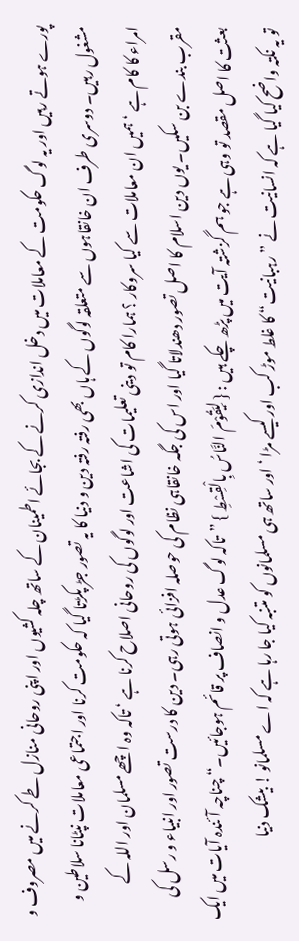پورے ہوتے رہیں اور یہ لوگ حکومت کے معاملات میں دخل اندازی کرنے کے بجائے اطمینان کے ساتھ چلہ کشیوں اور اپنی روحانی منازل طے کرنے میں مصروف و مشغول رہیں۔ دوسری طرف ان خانقاہوں سے متعلقہ لوگوں کے ہاں بھی رفتہ رفتہ دین و دنیا کا یہ تصور جڑ پکڑتا گیا کہ حکومت کرنا اور اجتماعی معاملات نپٹانا سلاطین و امراء کا کام ہے ‘ ہمیں ان معاملات سے کیا سروکار ؟ ہمارا کام تو دینی تعلیمات کی اشاعت اور لوگوں کی روحانی اصلاح کرنا ہے ‘ تاکہ وہ اچھے مسلمان اور اللہ کے مقرب بندے بن سکیں۔ یوں دین اسلام کا اصل تصور دھندلاتا گیا اور اس کی جگہ خانقاہی نظام کی حوصلہ افزائی ہوتی رہی۔ دین کا درست تصور اور انبیاء و رسل کی بعثت کا اصل مقصد تو وہی ہے جو ہم گزشتہ آیت میں پڑھ چکے ہیں : { لِیَقُوْمَ النَّاسُ بِالْقِسْطِ } ”تاکہ لوگ عدل و انصاف پر قائم ہوجائیں۔“ چناچہ آئندہ آیات میں ایک تو یہ نکتہ واضح کیا گیا ہے کہ انسانیت نے ”رہبانیت“ کا غلط موڑ کب اور کیسے مڑا ‘ اور ساتھ ہی مسلمانوں کو متنبہ کیا جا رہا ہے کہ اے مسلمانو ! بیشک دنیا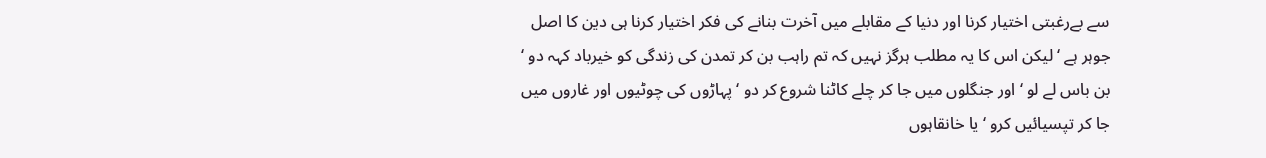سے بےرغبتی اختیار کرنا اور دنیا کے مقابلے میں آخرت بنانے کی فکر اختیار کرنا ہی دین کا اصل جوہر ہے ‘ لیکن اس کا یہ مطلب ہرگز نہیں کہ تم راہب بن کر تمدن کی زندگی کو خیرباد کہہ دو ‘ بن باس لے لو ‘ اور جنگلوں میں جا کر چلے کاٹنا شروع کر دو ‘ پہاڑوں کی چوٹیوں اور غاروں میں جا کر تپسیائیں کرو ‘ یا خانقاہوں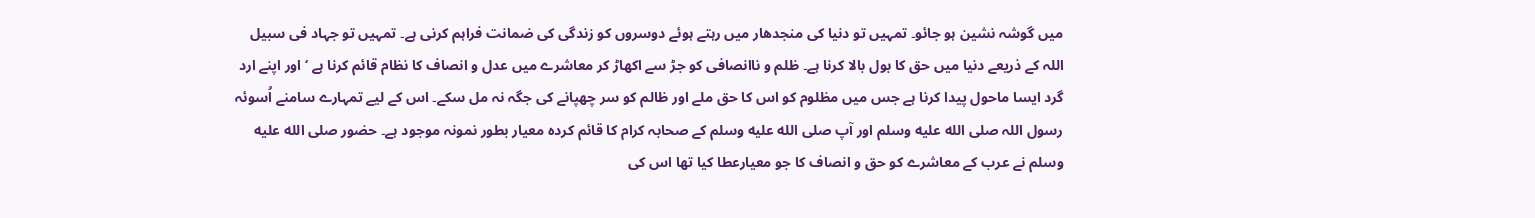میں گوشہ نشین ہو جائو۔ تمہیں تو دنیا کی منجدھار میں رہتے ہوئے دوسروں کو زندگی کی ضمانت فراہم کرنی ہے۔ تمہیں تو جہاد فی سبیل اللہ کے ذریعے دنیا میں حق کا بول بالا کرنا ہے۔ ظلم و ناانصافی کو جڑ سے اکھاڑ کر معاشرے میں عدل و انصاف کا نظام قائم کرنا ہے ‘ اور اپنے ارد گرد ایسا ماحول پیدا کرنا ہے جس میں مظلوم کو اس کا حق ملے اور ظالم کو سر چھپانے کی جگہ نہ مل سکے۔ اس کے لیے تمہارے سامنے اُسوئہ رسول اللہ صلى الله عليه وسلم اور آپ صلى الله عليه وسلم کے صحابہ کرام کا قائم کردہ معیار بطور نمونہ موجود ہے۔ حضور صلى الله عليه وسلم نے عرب کے معاشرے کو حق و انصاف کا جو معیارعطا کیا تھا اس کی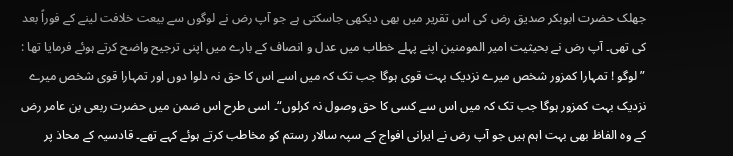جھلک حضرت ابوبکر صدیق رض کی اس تقریر میں بھی دیکھی جاسکتی ہے جو آپ رض نے لوگوں سے بیعت خلافت لینے کے فوراً بعد کی تھی۔ آپ رض نے بحیثیت امیر المومنین اپنے پہلے خطاب میں عدل و انصاف کے بارے میں اپنی ترجیح واضح کرتے ہوئے فرمایا تھا : ”لوگو ! تمہارا کمزور شخص میرے نزدیک بہت قوی ہوگا جب تک کہ میں اسے اس کا حق نہ دلوا دوں اور تمہارا قوی شخص میرے نزدیک بہت کمزور ہوگا جب تک کہ میں اس سے کسی کا حق وصول نہ کرلوں“۔ اسی طرح اس ضمن میں حضرت ربعی بن عامر رض کے وہ الفاظ بھی بہت اہم ہیں جو آپ رض نے ایرانی افواج کے سپہ سالار رستم کو مخاطب کرتے ہوئے کہے تھے۔ قادسیہ کے محاذ پر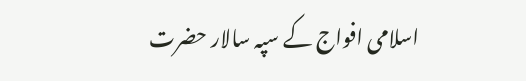اسلامی افواج کے سپہ سالار حضرت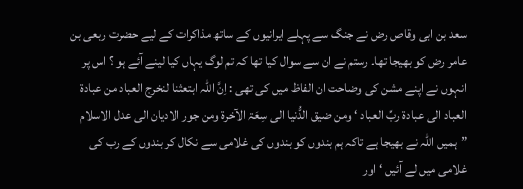سعد بن ابی وقاص رض نے جنگ سے پہلے ایرانیوں کے ساتھ مذاکرات کے لیے حضرت ربعی بن عامر رض کو بھیجا تھا۔ رستم نے ان سے سوال کیا تھا کہ تم لوگ یہاں کیا لینے آئے ہو ؟ اس پر انہوں نے اپنے مشن کی وضاحت ان الفاظ میں کی تھی : اِنَّ اللّٰہ ابتعثنا لنخرج العباد من عبادۃ العباد الی عبادۃ ربِّ العباد ‘ ومن ضیق الدُّنیا الی سِعَۃ الآخرۃ ومن جور الادیان الی عدل الاسلام ”ہمیں اللہ نے بھیجا ہے تاکہ ہم بندوں کو بندوں کی غلامی سے نکال کر بندوں کے رب کی غلامی میں لے آئیں ‘ اور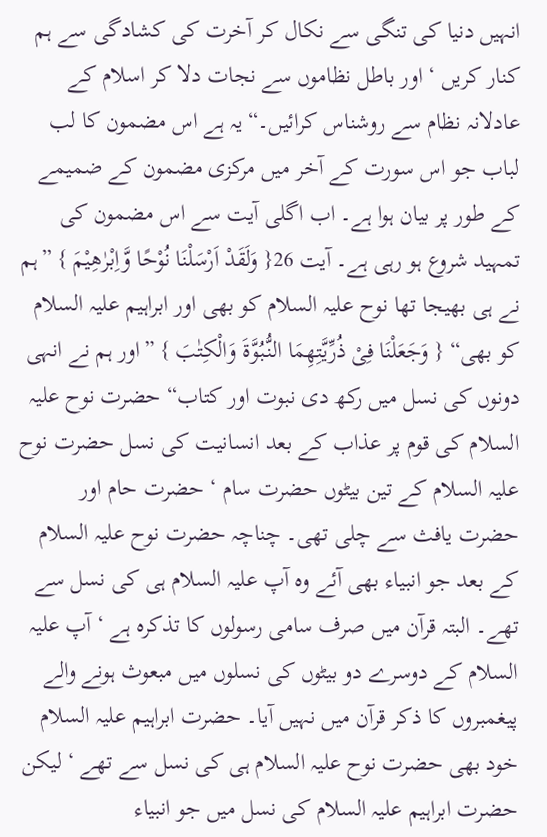انہیں دنیا کی تنگی سے نکال کر آخرت کی کشادگی سے ہم کنار کریں ‘ اور باطل نظاموں سے نجات دلا کر اسلام کے عادلانہ نظام سے روشناس کرائیں۔“ یہ ہے اس مضمون کا لب لباب جو اس سورت کے آخر میں مرکزی مضمون کے ضمیمے کے طور پر بیان ہوا ہے۔ اب اگلی آیت سے اس مضمون کی تمہید شروع ہو رہی ہے۔ آیت 26{ وَلَقَدْ اَرْسَلْنَا نُوْحًا وَّاِبْرٰھِیْمَ } ”ہم نے ہی بھیجا تھا نوح علیہ السلام کو بھی اور ابراہیم علیہ السلام کو بھی“ { وَجَعَلْنَا فِیْ ذُرِّیَّتِھِمَا النُّبُوَّۃَ وَالْکِتٰبَ } ”اور ہم نے انہی دونوں کی نسل میں رکھ دی نبوت اور کتاب“ حضرت نوح علیہ السلام کی قوم پر عذاب کے بعد انسانیت کی نسل حضرت نوح علیہ السلام کے تین بیٹوں حضرت سام ‘ حضرت حام اور حضرت یافث سے چلی تھی۔ چناچہ حضرت نوح علیہ السلام کے بعد جو انبیاء بھی آئے وہ آپ علیہ السلام ہی کی نسل سے تھے۔ البتہ قرآن میں صرف سامی رسولوں کا تذکرہ ہے ‘ آپ علیہ السلام کے دوسرے دو بیٹوں کی نسلوں میں مبعوث ہونے والے پیغمبروں کا ذکر قرآن میں نہیں آیا۔ حضرت ابراہیم علیہ السلام خود بھی حضرت نوح علیہ السلام ہی کی نسل سے تھے ‘ لیکن حضرت ابراہیم علیہ السلام کی نسل میں جو انبیاء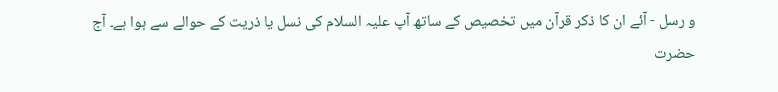و رسل - آئے ان کا ذکر قرآن میں تخصیص کے ساتھ آپ علیہ السلام کی نسل یا ذریت کے حوالے سے ہوا ہے۔ آج حضرت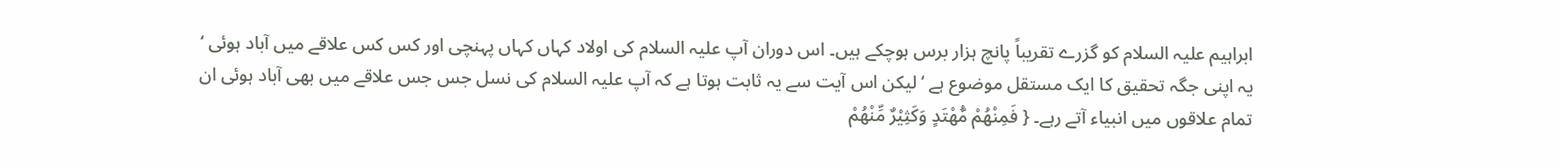ابراہیم علیہ السلام کو گزرے تقریباً پانچ ہزار برس ہوچکے ہیں۔ اس دوران آپ علیہ السلام کی اولاد کہاں کہاں پہنچی اور کس کس علاقے میں آباد ہوئی ‘ یہ اپنی جگہ تحقیق کا ایک مستقل موضوع ہے ‘ لیکن اس آیت سے یہ ثابت ہوتا ہے کہ آپ علیہ السلام کی نسل جس جس علاقے میں بھی آباد ہوئی ان تمام علاقوں میں انبیاء آتے رہے۔ { فَمِنْھُمْ مُّھْتَدٍ وَکَثِیْرٌ مِّنْھُمْ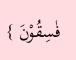فٰسِقُوْنَ }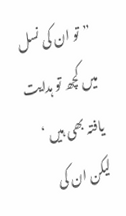”تو ان کی نسل میں کچھ تو ہدایت یافتہ بھی ہیں ‘ لیکن ان کی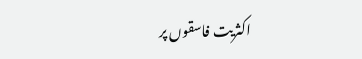اکثریت فاسقوں پر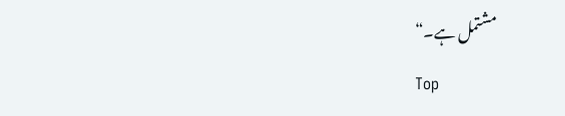مشتمل ہے۔“
Top